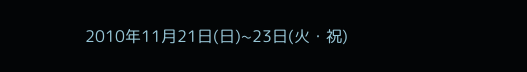2010年11月21日(日)~23日(火・祝)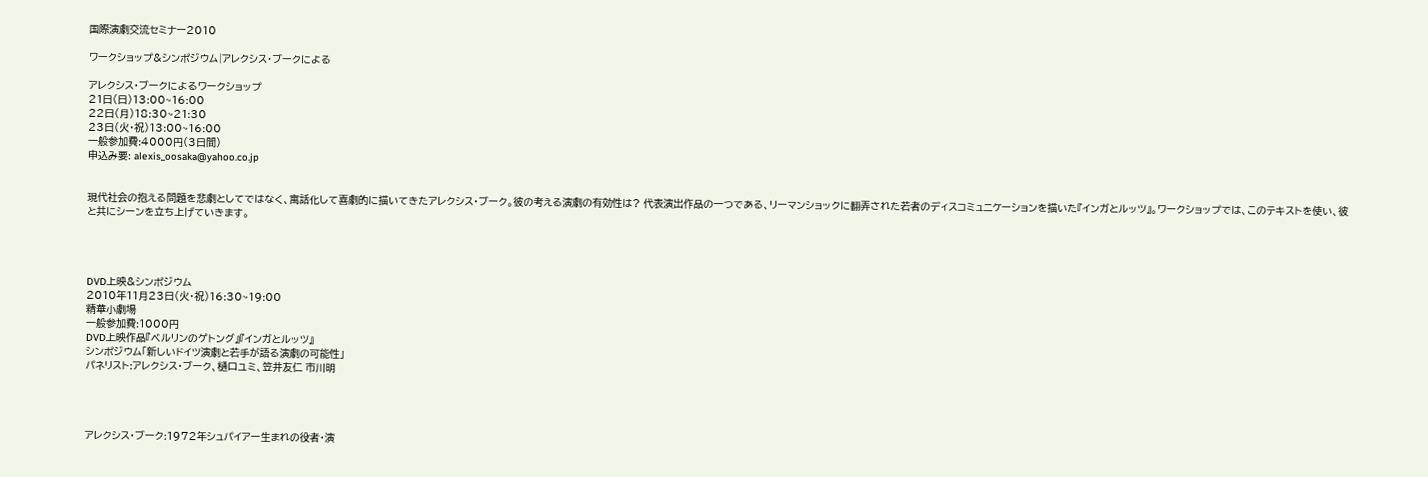国際演劇交流セミナー2010

ワークショップ&シンポジウム|アレクシス・ブークによる

アレクシス・ブークによるワークショップ
21日(日)13:00~16:00
22日(月)18:30~21:30
23日(火・祝)13:00~16:00
一般参加費:4000円(3日間)
申込み要: alexis_oosaka@yahoo.co.jp


現代社会の抱える問題を悲劇としてではなく、寓話化して喜劇的に描いてきたアレクシス・ブーク。彼の考える演劇の有効性は? 代表演出作品の一つである、リーマンショックに翻弄された若者のディスコミュニケーションを描いた『インガとルッツ』。ワークショップでは、このテキストを使い、彼と共にシーンを立ち上げていきます。




DVD上映&シンポジウム
2010年11月23日(火・祝)16:30~19:00
精華小劇場
一般参加費:1000円
DVD上映作品『ベルリンのゲトング』『インガとルッツ』
シンポジウム「新しいドイツ演劇と若手が語る演劇の可能性」
パネリスト:アレクシス・ブーク、樋口ユミ、笠井友仁 市川明




アレクシス・ブーク:1972年シュパイアー生まれの役者・演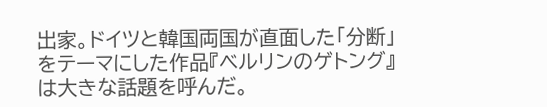出家。ドイツと韓国両国が直面した「分断」をテーマにした作品『ベルリンのゲトング』は大きな話題を呼んだ。